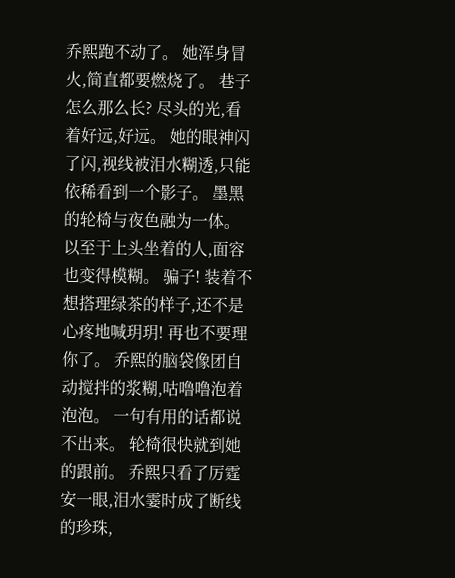乔熙跑不动了。 她浑身冒火,简直都要燃烧了。 巷子怎么那么长? 尽头的光,看着好远,好远。 她的眼神闪了闪,视线被泪水糊透,只能依稀看到一个影子。 墨黑的轮椅与夜色融为一体。 以至于上头坐着的人,面容也变得模糊。 骗子! 装着不想搭理绿茶的样子,还不是心疼地喊玥玥! 再也不要理你了。 乔熙的脑袋像团自动搅拌的浆糊,咕噜噜泡着泡泡。 一句有用的话都说不出来。 轮椅很快就到她的跟前。 乔熙只看了厉霆安一眼,泪水霎时成了断线的珍珠,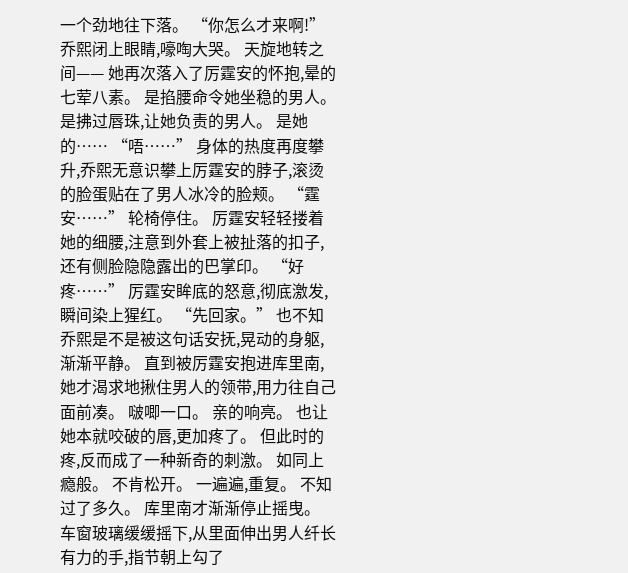一个劲地往下落。 “你怎么才来啊!” 乔熙闭上眼睛,嚎啕大哭。 天旋地转之间—— 她再次落入了厉霆安的怀抱,晕的七荤八素。 是掐腰命令她坐稳的男人。 是拂过唇珠,让她负责的男人。 是她的…… “唔……” 身体的热度再度攀升,乔熙无意识攀上厉霆安的脖子,滚烫的脸蛋贴在了男人冰冷的脸颊。 “霆安……” 轮椅停住。 厉霆安轻轻搂着她的细腰,注意到外套上被扯落的扣子,还有侧脸隐隐露出的巴掌印。 “好疼……” 厉霆安眸底的怒意,彻底激发,瞬间染上猩红。 “先回家。” 也不知乔熙是不是被这句话安抚,晃动的身躯,渐渐平静。 直到被厉霆安抱进库里南,她才渴求地揪住男人的领带,用力往自己面前凑。 啵唧一口。 亲的响亮。 也让她本就咬破的唇,更加疼了。 但此时的疼,反而成了一种新奇的刺激。 如同上瘾般。 不肯松开。 一遍遍,重复。 不知过了多久。 库里南才渐渐停止摇曳。 车窗玻璃缓缓摇下,从里面伸出男人纤长有力的手,指节朝上勾了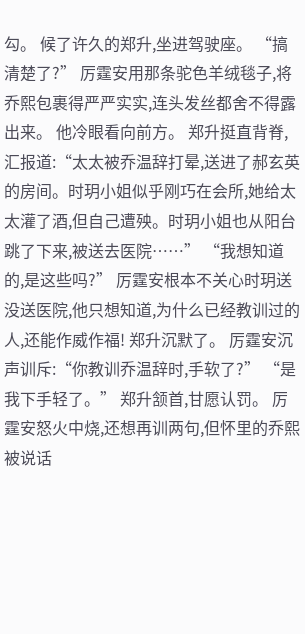勾。 候了许久的郑升,坐进驾驶座。 “搞清楚了?” 厉霆安用那条驼色羊绒毯子,将乔熙包裹得严严实实,连头发丝都舍不得露出来。 他冷眼看向前方。 郑升挺直背脊,汇报道:“太太被乔温辞打晕,送进了郝玄英的房间。时玥小姐似乎刚巧在会所,她给太太灌了酒,但自己遭殃。时玥小姐也从阳台跳了下来,被送去医院……” “我想知道的,是这些吗?” 厉霆安根本不关心时玥送没送医院,他只想知道,为什么已经教训过的人,还能作威作福! 郑升沉默了。 厉霆安沉声训斥:“你教训乔温辞时,手软了?” “是我下手轻了。” 郑升颔首,甘愿认罚。 厉霆安怒火中烧,还想再训两句,但怀里的乔熙被说话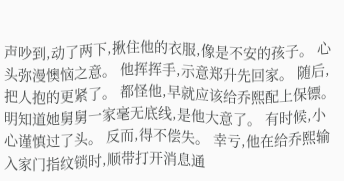声吵到,动了两下,揪住他的衣服,像是不安的孩子。 心头弥漫懊恼之意。 他挥挥手,示意郑升先回家。 随后,把人抱的更紧了。 都怪他,早就应该给乔熙配上保镖。 明知道她舅舅一家毫无底线,是他大意了。 有时候,小心谨慎过了头。 反而,得不偿失。 幸亏,他在给乔熙输入家门指纹锁时,顺带打开消息通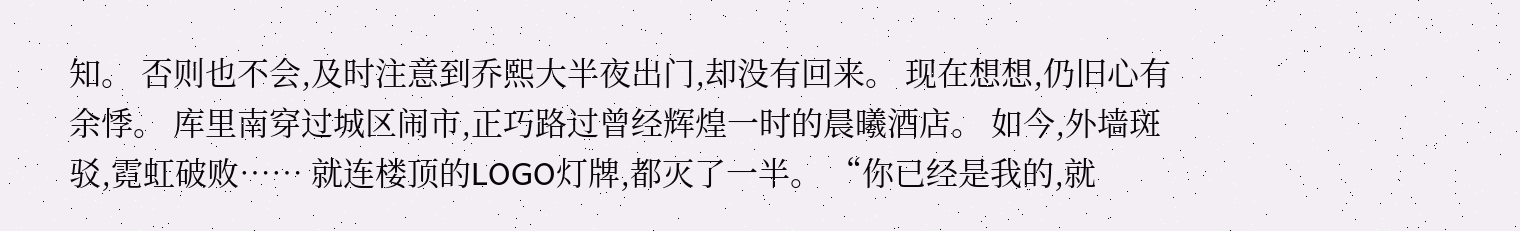知。 否则也不会,及时注意到乔熙大半夜出门,却没有回来。 现在想想,仍旧心有余悸。 库里南穿过城区闹市,正巧路过曾经辉煌一时的晨曦酒店。 如今,外墙斑驳,霓虹破败…… 就连楼顶的LOGO灯牌,都灭了一半。 “你已经是我的,就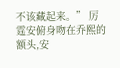不该藏起来。” 厉霆安俯身吻在乔熙的额头,安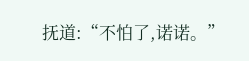抚道:“不怕了,诺诺。”